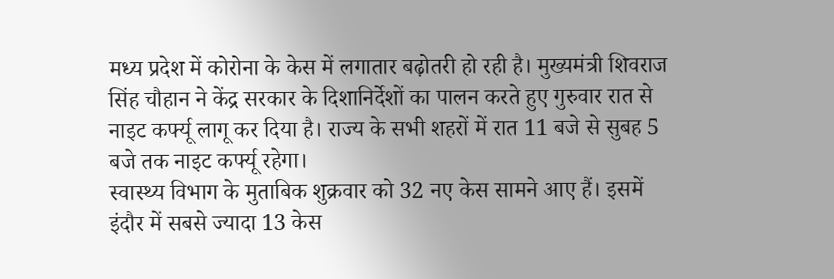मध्य प्रदेश में कोरोना के केस में लगातार बढ़ोतरी हो रही है। मुख्यमंत्री शिवराज सिंह चौहान ने केंद्र सरकार के दिशानिर्देशों का पालन करते हुए गुरुवार रात से नाइट कर्फ्यू लागू कर दिया है। राज्य के सभी शहरों में रात 11 बजे से सुबह 5 बजे तक नाइट कर्फ्यू रहेगा।
स्वास्थ्य विभाग के मुताबिक शुक्रवार को 32 नए केस सामने आए हैं। इसमें इंदौर में सबसे ज्यादा 13 केस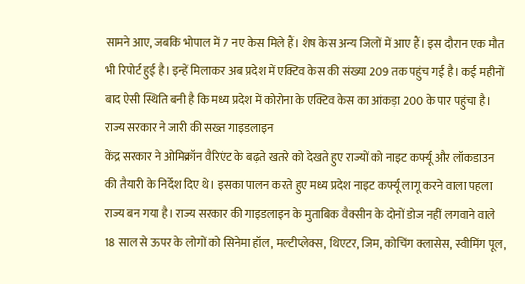सामने आए, जबकि भोपाल में 7 नए केस मिले हैं। शेष केस अन्य जिलों में आए हैं। इस दौरान एक मौत भी रिपोर्ट हुई है। इन्हें मिलाकर अब प्रदेश में एक्टिव केस की संख्या 209 तक पहुंच गई है। कई महीनों बाद ऐसी स्थिति बनी है कि मध्य प्रदेश में कोरोना के एक्टिव केस का आंकड़ा 200 के पार पहुंचा है।
राज्य सरकार ने जारी की सख्त गाइडलाइन
केंद्र सरकार ने ओमिक्रॉन वैरिएंट के बढ़ते खतरे को देखते हुए राज्यों को नाइट कर्फ्यू और लॉकडाउन की तैयारी के निर्देश दिए थे। इसका पालन करते हुए मध्य प्रदेश नाइट कर्फ्यू लागू करने वाला पहला राज्य बन गया है। राज्य सरकार की गाइडलाइन के मुताबिक वैक्सीन के दोनों डोज नहीं लगवाने वाले 18 साल से ऊपर के लोगों को सिनेमा हॉल, मल्टीप्लेक्स, थिएटर, जिम, कोचिंग क्लासेस, स्वीमिंग पूल,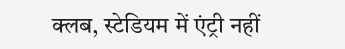क्लब, स्टेडियम में एंट्री नहीं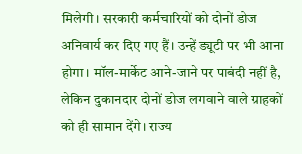मिलेगी। सरकारी कर्मचारियों को दोनों डोज अनिवार्य कर दिए गए हैं। उन्हें ड्यूटी पर भी आना होगा। मॉल-मार्केट आने-जाने पर पाबंदी नहीं है, लेकिन दुकानदार दोनों डोज लगवाने वाले ग्राहकों को ही सामान देंगे। राज्य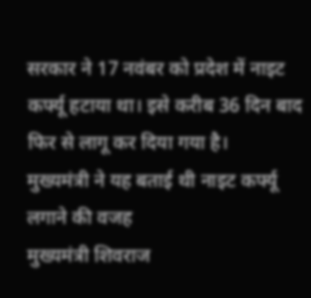सरकार ने 17 नवंबर को प्रदेश में नाइट कर्फ्यू हटाया था। इसे करीब 36 दिन बाद फिर से लागू कर दिया गया है।
मुख्यमंत्री ने यह बताई थी नाइट कर्फ्यू लगाने की वजह
मुख्यमंत्री शिवराज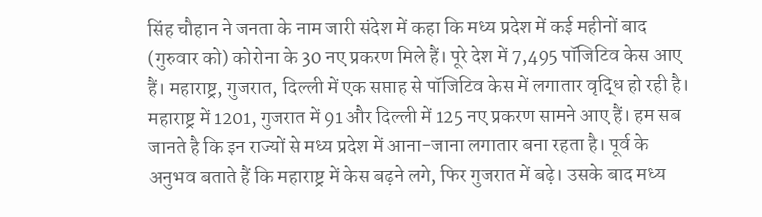सिंह चौहान ने जनता के नाम जारी संदेश में कहा कि मध्य प्रदेश में कई महीनों बाद (गुरुवार को) कोरोना के 30 नए प्रकरण मिले हैं। पूरे देश में 7,495 पॉजिटिव केस आए हैं। महाराष्ट्र, गुजरात, दिल्ली में एक सप्ताह से पॉजिटिव केस में लगातार वृद्धि हो रही है। महाराष्ट्र में 1201, गुजरात में 91 और दिल्ली में 125 नए प्रकरण सामने आए हैं। हम सब जानते है कि इन राज्यों से मध्य प्रदेश में आना-जाना लगातार बना रहता है। पूर्व के अनुभव बताते हैं कि महाराष्ट्र में केस बढ़ने लगे, फिर गुजरात में बढ़े। उसके बाद मध्य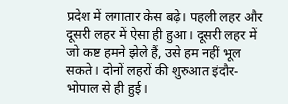प्रदेश में लगातार केस बढ़े। पहली लहर और दूसरी लहर में ऐसा ही हुआ। दूसरी लहर में जो कष्ट हमने झेले हैं, उसे हम नहीं भूल सकते। दोनों लहरों की शुरुआत इंदौर-भोपाल से ही हुई।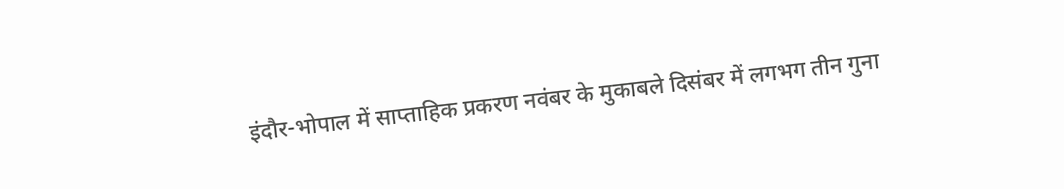इंदौर-भोपाल में साप्ताहिक प्रकरण नवंबर के मुकाबले दिसंबर में लगभग तीन गुना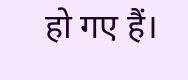हो गए हैं।